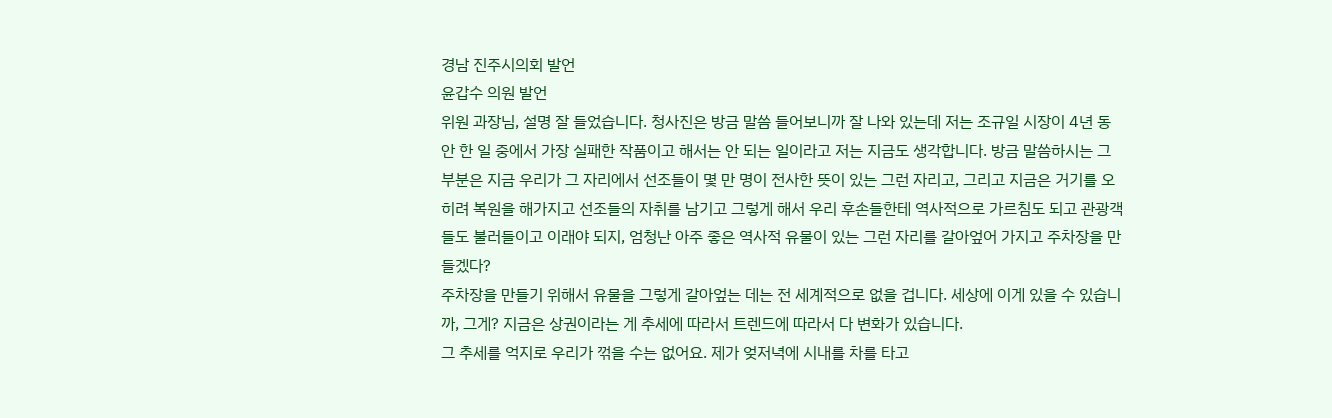경남 진주시의회 발언
윤갑수 의원 발언
위원 과장님, 설명 잘 들었습니다. 청사진은 방금 말씀 들어보니까 잘 나와 있는데 저는 조규일 시장이 4년 동안 한 일 중에서 가장 실패한 작품이고 해서는 안 되는 일이라고 저는 지금도 생각합니다. 방금 말씀하시는 그 부분은 지금 우리가 그 자리에서 선조들이 몇 만 명이 전사한 뜻이 있는 그런 자리고, 그리고 지금은 거기를 오히려 복원을 해가지고 선조들의 자취를 남기고 그렇게 해서 우리 후손들한테 역사적으로 가르침도 되고 관광객들도 불러들이고 이래야 되지, 엄청난 아주 좋은 역사적 유물이 있는 그런 자리를 갈아엎어 가지고 주차장을 만들겠다?
주차장을 만들기 위해서 유물을 그렇게 갈아엎는 데는 전 세계적으로 없을 겁니다. 세상에 이게 있을 수 있습니까, 그게? 지금은 상권이라는 게 추세에 따라서 트렌드에 따라서 다 변화가 있습니다.
그 추세를 억지로 우리가 꺾을 수는 없어요. 제가 엊저녁에 시내를 차를 타고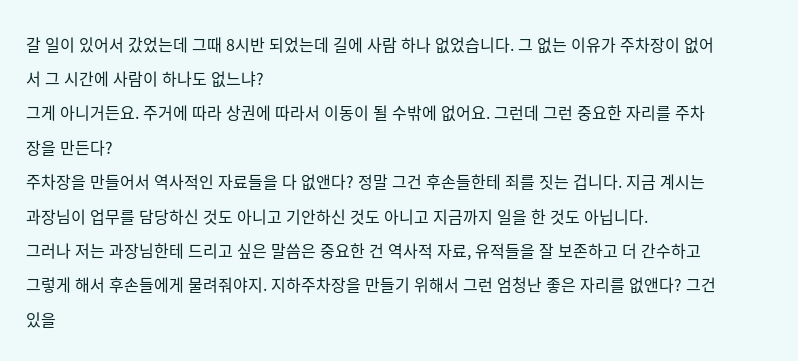갈 일이 있어서 갔었는데 그때 8시반 되었는데 길에 사람 하나 없었습니다. 그 없는 이유가 주차장이 없어서 그 시간에 사람이 하나도 없느냐?
그게 아니거든요. 주거에 따라 상권에 따라서 이동이 될 수밖에 없어요. 그런데 그런 중요한 자리를 주차장을 만든다?
주차장을 만들어서 역사적인 자료들을 다 없앤다? 정말 그건 후손들한테 죄를 짓는 겁니다. 지금 계시는 과장님이 업무를 담당하신 것도 아니고 기안하신 것도 아니고 지금까지 일을 한 것도 아닙니다.
그러나 저는 과장님한테 드리고 싶은 말씀은 중요한 건 역사적 자료, 유적들을 잘 보존하고 더 간수하고 그렇게 해서 후손들에게 물려줘야지. 지하주차장을 만들기 위해서 그런 엄청난 좋은 자리를 없앤다? 그건 있을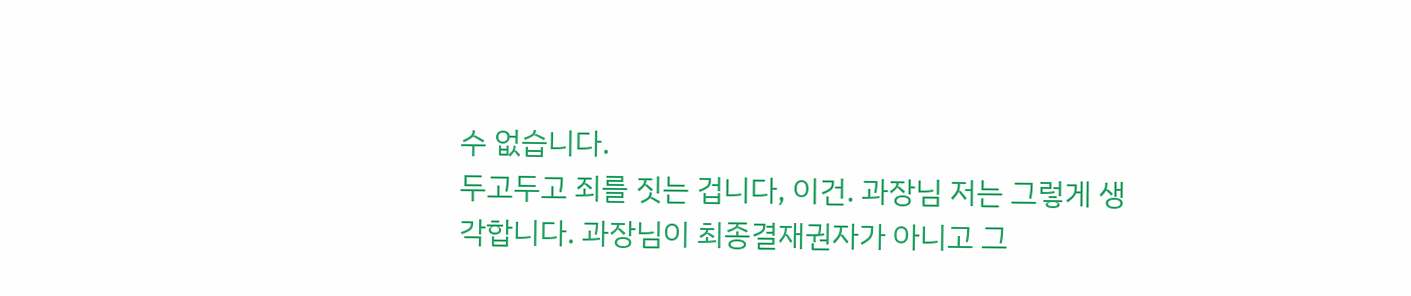수 없습니다.
두고두고 죄를 짓는 겁니다, 이건. 과장님 저는 그렇게 생각합니다. 과장님이 최종결재권자가 아니고 그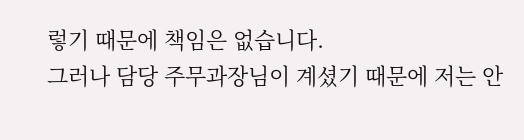렇기 때문에 책임은 없습니다.
그러나 담당 주무과장님이 계셨기 때문에 저는 안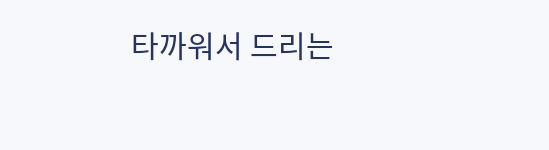타까워서 드리는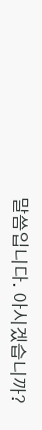말씀입니다. 아시겠습니까?